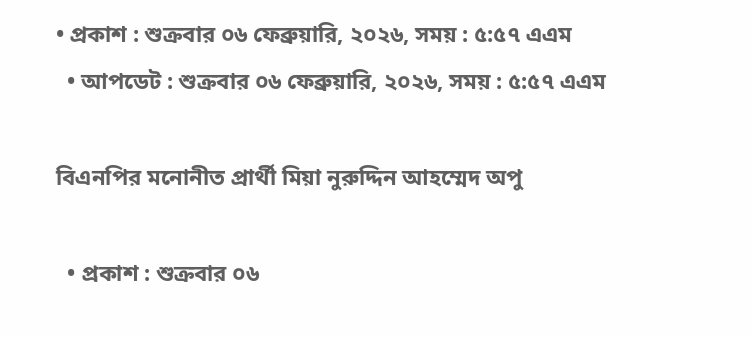• প্রকাশ : শুক্রবার ০৬ ফেব্রুয়ারি, ২০২৬, সময় : ৫:৫৭ এএম
  • আপডেট : শুক্রবার ০৬ ফেব্রুয়ারি, ২০২৬, সময় : ৫:৫৭ এএম

বিএনপির মনোনীত প্রার্থী মিয়া নুরুদ্দিন আহম্মেদ অপু

  • প্রকাশ : শুক্রবার ০৬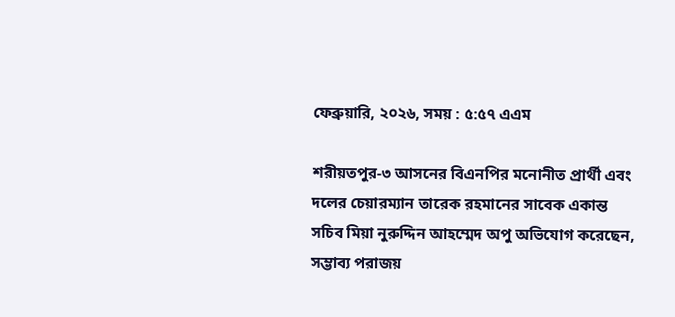ফেব্রুয়ারি, ২০২৬, সময় : ৫:৫৭ এএম

শরীয়তপুর-৩ আসনের বিএনপির মনোনীত প্রার্থী এবং দলের চেয়ারম্যান তারেক রহমানের সাবেক একান্ত সচিব মিয়া নুরুদ্দিন আহম্মেদ অপু অভিযোগ করেছেন, সম্ভাব্য পরাজয়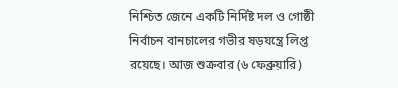নিশ্চিত জেনে একটি নির্দিষ্ট দল ও গোষ্ঠী নির্বাচন বানচালের গভীর ষড়যন্ত্রে লিপ্ত রয়েছে। আজ শুক্রবার (৬ ফেব্রুয়ারি)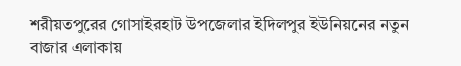শরীয়তপুরের গোসাইরহাট উপজেলার ইদিলপুর ইউনিয়নের নতুন বাজার এলাকায়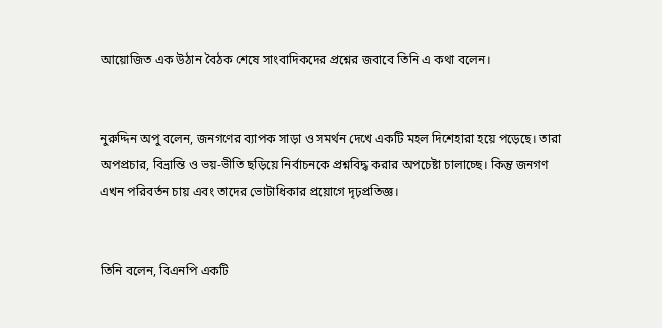আয়োজিত এক উঠান বৈঠক শেষে সাংবাদিকদের প্রশ্নের জবাবে তিনি এ কথা বলেন।


নুরুদ্দিন অপু বলেন, জনগণের ব্যাপক সাড়া ও সমর্থন দেখে একটি মহল দিশেহারা হয়ে পড়েছে। তারা অপপ্রচার, বিভ্রান্তি ও ভয়-ভীতি ছড়িয়ে নির্বাচনকে প্রশ্নবিদ্ধ করার অপচেষ্টা চালাচ্ছে। কিন্তু জনগণ এখন পরিবর্তন চায় এবং তাদের ভোটাধিকার প্রয়োগে দৃঢ়প্রতিজ্ঞ।


তিনি বলেন, বিএনপি একটি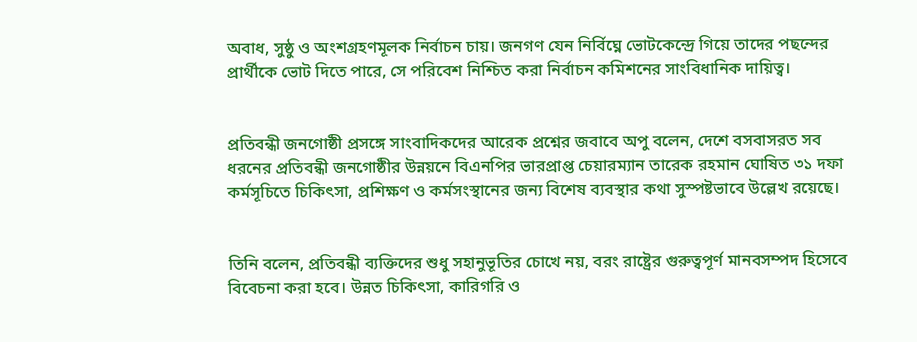অবাধ, সুষ্ঠু ও অংশগ্রহণমূলক নির্বাচন চায়। জনগণ যেন নির্বিঘ্নে ভোটকেন্দ্রে গিয়ে তাদের পছন্দের প্রার্থীকে ভোট দিতে পারে, সে পরিবেশ নিশ্চিত করা নির্বাচন কমিশনের সাংবিধানিক দায়িত্ব।


প্রতিবন্ধী জনগোষ্ঠী প্রসঙ্গে সাংবাদিকদের আরেক প্রশ্নের জবাবে অপু বলেন, দেশে বসবাসরত সব ধরনের প্রতিবন্ধী জনগোষ্ঠীর উন্নয়নে বিএনপির ভারপ্রাপ্ত চেয়ারম্যান তারেক রহমান ঘোষিত ৩১ দফা কর্মসূচিতে চিকিৎসা, প্রশিক্ষণ ও কর্মসংস্থানের জন্য বিশেষ ব্যবস্থার কথা সুস্পষ্টভাবে উল্লেখ রয়েছে।


তিনি বলেন, প্রতিবন্ধী ব্যক্তিদের শুধু সহানুভূতির চোখে নয়, বরং রাষ্ট্রের গুরুত্বপূর্ণ মানবসম্পদ হিসেবে বিবেচনা করা হবে। উন্নত চিকিৎসা, কারিগরি ও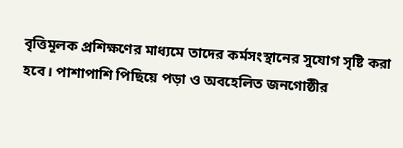বৃত্তিমূলক প্রশিক্ষণের মাধ্যমে তাদের কর্মসংস্থানের সুযোগ সৃষ্টি করা হবে। পাশাপাশি পিছিয়ে পড়া ও অবহেলিত জনগোষ্ঠীর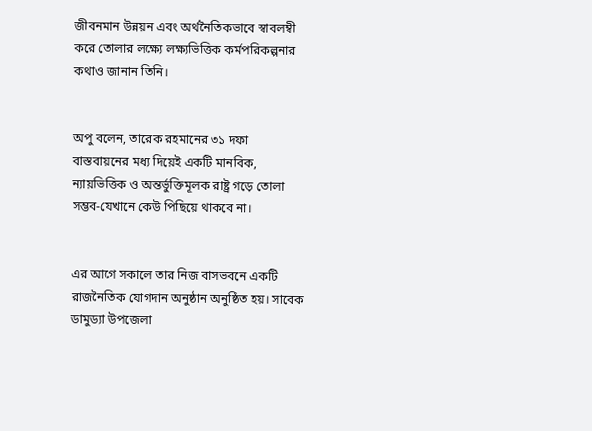জীবনমান উন্নয়ন এবং অর্থনৈতিকভাবে স্বাবলম্বী করে তোলার লক্ষ্যে লক্ষ্যভিত্তিক কর্মপরিকল্পনার কথাও জানান তিনি।


অপু বলেন, তারেক রহমানের ৩১ দফা বাস্তবায়নের মধ্য দিয়েই একটি মানবিক, ন্যায়ভিত্তিক ও অন্তর্ভুক্তিমূলক রাষ্ট্র গড়ে তোলা সম্ভব-যেখানে কেউ পিছিয়ে থাকবে না।


এর আগে সকালে তার নিজ বাসভবনে একটি রাজনৈতিক যোগদান অনুষ্ঠান অনুষ্ঠিত হয়। সাবেক ডামুড্যা উপজেলা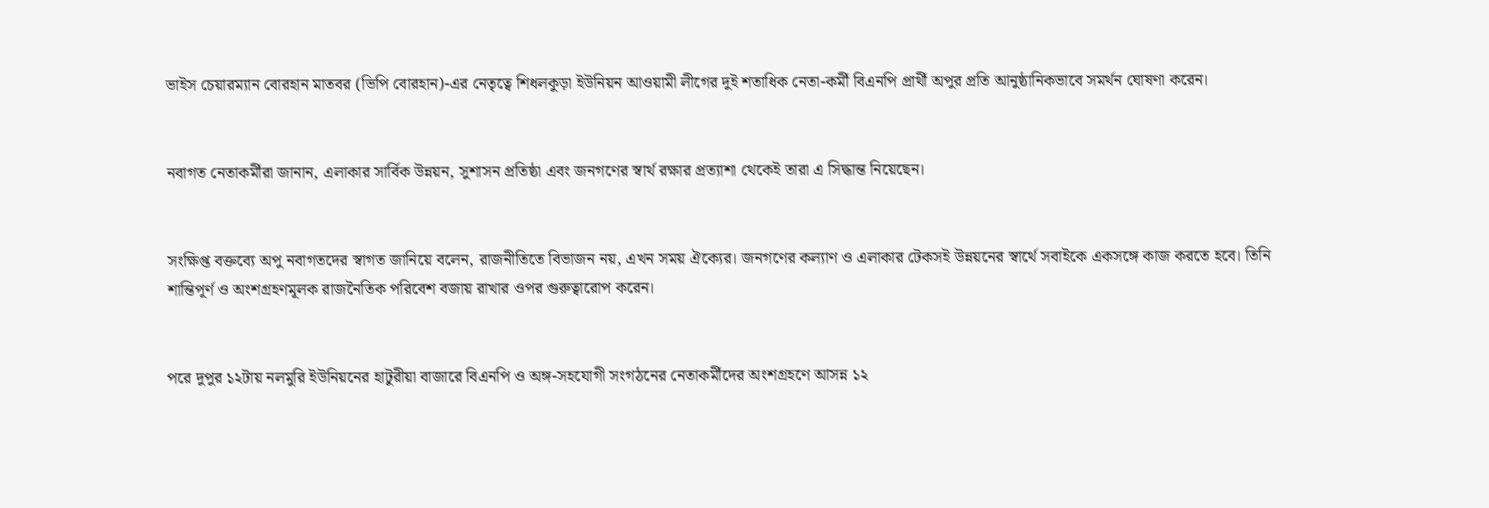ভাইস চেয়ারম্যান বোরহান মাতবর (ভিপি বোরহান)-এর নেতৃত্বে শিধলকুড়া ইউনিয়ন আওয়ামী লীগের দুই শতাধিক নেতা-কর্মী বিএনপি প্রার্থী অপুর প্রতি আনুষ্ঠানিকভাবে সমর্থন ঘোষণা করেন।


নবাগত নেতাকর্মীরা জানান, এলাকার সার্বিক উন্নয়ন, সুশাসন প্রতিষ্ঠা এবং জনগণের স্বার্থ রক্ষার প্রত্যাশা থেকেই তারা এ সিদ্ধান্ত নিয়েছেন।


সংক্ষিপ্ত বক্তব্যে অপু নবাগতদের স্বাগত জানিয়ে বলেন, রাজনীতিতে বিভাজন নয়, এখন সময় ঐক্যের। জনগণের কল্যাণ ও এলাকার টেকসই উন্নয়নের স্বার্থে সবাইকে একসঙ্গে কাজ করতে হবে। তিনি শান্তিপূর্ণ ও অংশগ্রহণমূলক রাজনৈতিক পরিবেশ বজায় রাখার ওপর গুরুত্বারোপ করেন।


পরে দুপুর ১২টায় নলমুরি ইউনিয়নের হাটুরীয়া বাজারে বিএনপি ও অঙ্গ-সহযোগী সংগঠনের নেতাকর্মীদের অংশগ্রহণে আসন্ন ১২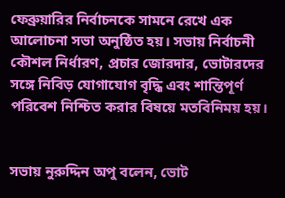ফেব্রুয়ারির নির্বাচনকে সামনে রেখে এক আলোচনা সভা অনুষ্ঠিত হয়। সভায় নির্বাচনী কৌশল নির্ধারণ, প্রচার জোরদার, ভোটারদের সঙ্গে নিবিড় যোগাযোগ বৃদ্ধি এবং শান্তিপূর্ণ পরিবেশ নিশ্চিত করার বিষয়ে মতবিনিময় হয়।


সভায় নুরুদ্দিন অপু বলেন, ভোট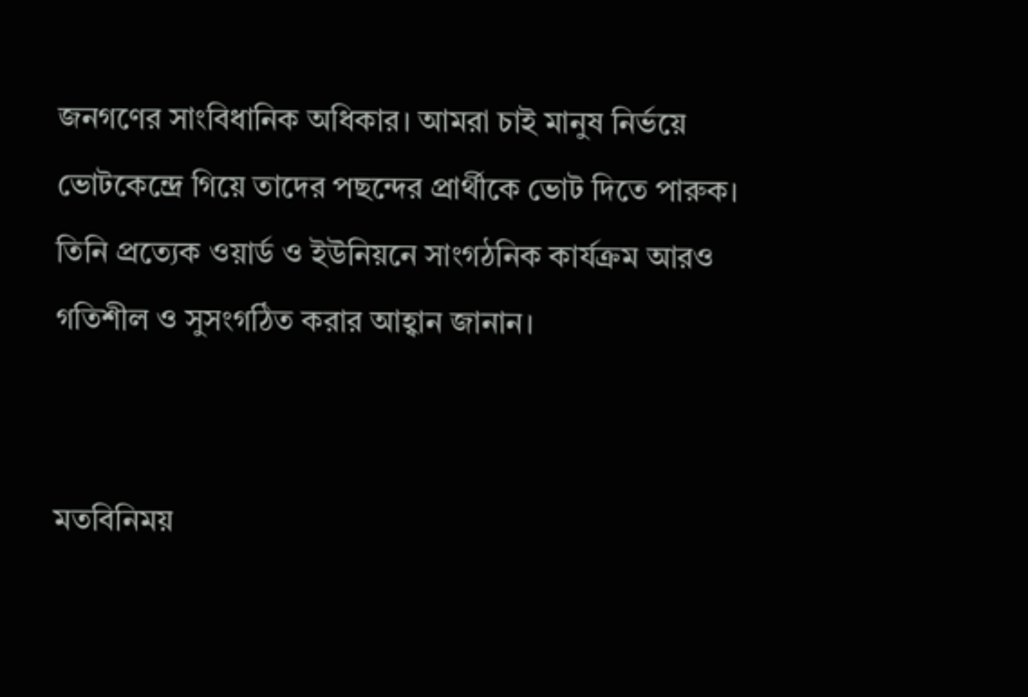জনগণের সাংবিধানিক অধিকার। আমরা চাই মানুষ নির্ভয়ে ভোটকেন্দ্রে গিয়ে তাদের পছন্দের প্রার্থীকে ভোট দিতে পারুক। তিনি প্রত্যেক ওয়ার্ড ও ইউনিয়নে সাংগঠনিক কার্যক্রম আরও গতিশীল ও সুসংগঠিত করার আহ্বান জানান।


মতবিনিময়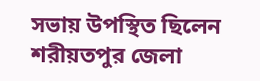সভায় উপস্থিত ছিলেন শরীয়তপুর জেলা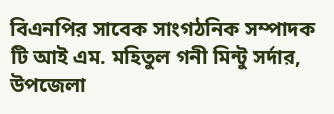বিএনপির সাবেক সাংগঠনিক সম্পাদক টি আই এম. মহিতুল গনী মিন্টু সর্দার, উপজেলা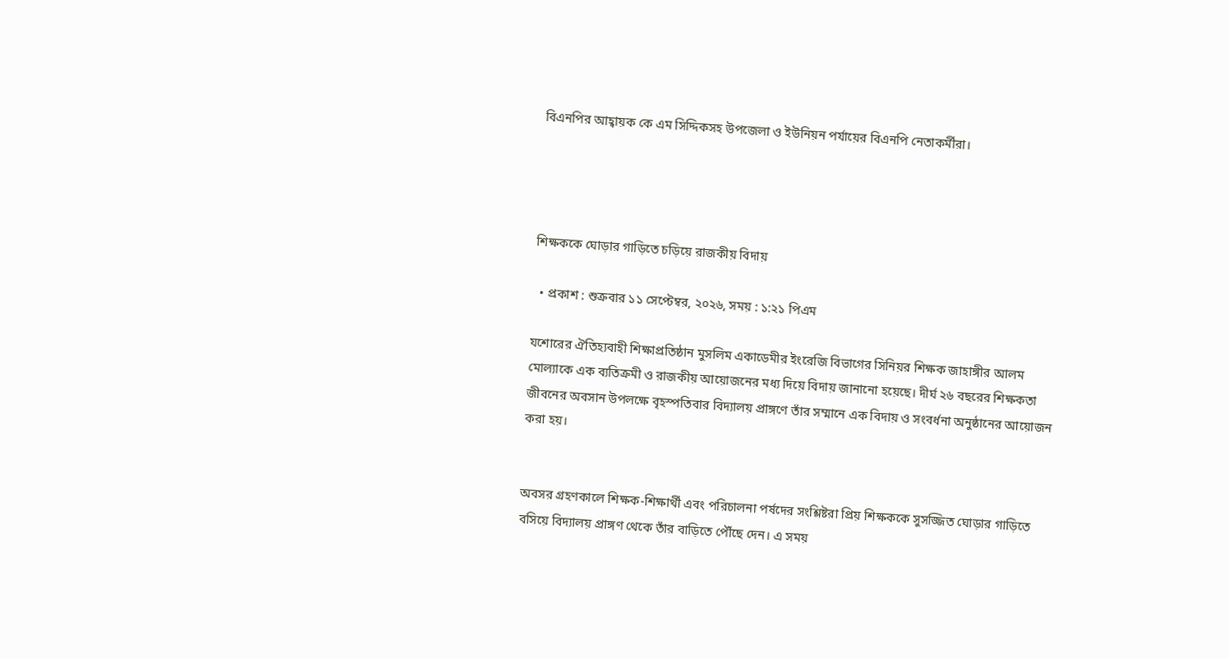বিএনপির আহ্বায়ক কে এম সিদ্দিকসহ উপজেলা ও ইউনিয়ন পর্যায়ের বিএনপি নেতাকর্মীরা।




শিক্ষককে ঘোড়ার গাড়িতে চড়িয়ে রাজকীয় বিদায়

  • প্রকাশ : শুক্রবার ১১ সেপ্টেম্বর, ২০২৬, সময় : ১:২১ পিএম

যশোরের ঐতিহ্যবাহী শিক্ষাপ্রতিষ্ঠান মুসলিম একাডেমীর ইংরেজি বিভাগের সিনিয়র শিক্ষক জাহাঙ্গীর আলম মোল্যাকে এক ব্যতিক্রমী ও রাজকীয় আয়োজনের মধ্য দিয়ে বিদায় জানানো হয়েছে। দীর্ঘ ২৬ বছরের শিক্ষকতা জীবনের অবসান উপলক্ষে বৃহস্পতিবার বিদ্যালয় প্রাঙ্গণে তাঁর সম্মানে এক বিদায় ও সংবর্ধনা অনুষ্ঠানের আয়োজন করা হয়।


অবসর গ্রহণকালে শিক্ষক-শিক্ষার্থী এবং পরিচালনা পর্ষদের সংশ্লিষ্টরা প্রিয় শিক্ষককে সুসজ্জিত ঘোড়ার গাড়িতে বসিয়ে বিদ্যালয় প্রাঙ্গণ থেকে তাঁর বাড়িতে পৌঁছে দেন। এ সময়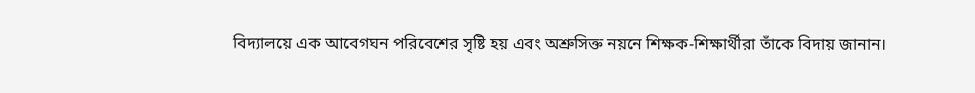বিদ্যালয়ে এক আবেগঘন পরিবেশের সৃষ্টি হয় এবং অশ্রুসিক্ত নয়নে শিক্ষক-শিক্ষার্থীরা তাঁকে বিদায় জানান।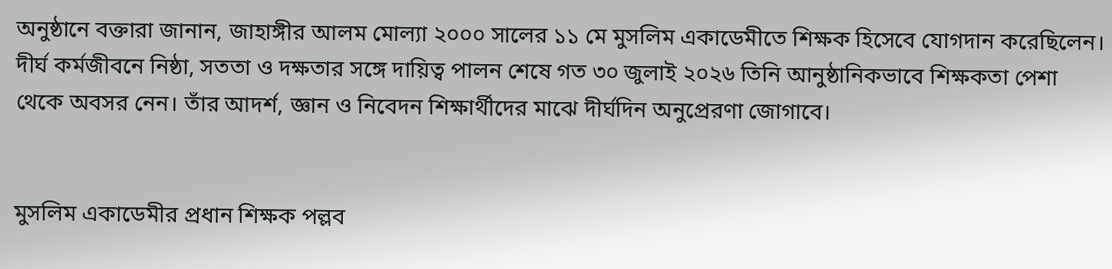অনুষ্ঠানে বক্তারা জানান, জাহাঙ্গীর আলম মোল্যা ২০০০ সালের ১১ মে মুসলিম একাডেমীতে শিক্ষক হিসেবে যোগদান করেছিলেন। দীর্ঘ কর্মজীবনে নিষ্ঠা, সততা ও দক্ষতার সঙ্গে দায়িত্ব পালন শেষে গত ৩০ জুলাই ২০২৬ তিনি আনুষ্ঠানিকভাবে শিক্ষকতা পেশা থেকে অবসর নেন। তাঁর আদর্শ, জ্ঞান ও নিবেদন শিক্ষার্থীদের মাঝে দীর্ঘদিন অনুপ্রেরণা জোগাবে।


মুসলিম একাডেমীর প্রধান শিক্ষক পল্লব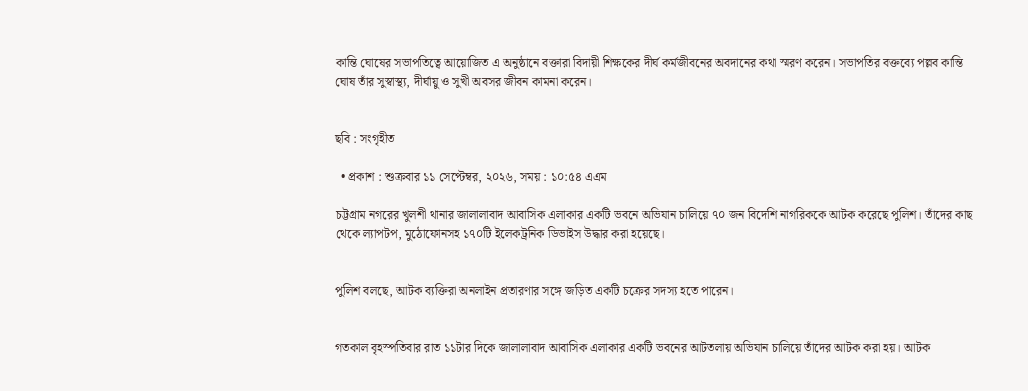কান্তি ঘোষের সভাপতিত্বে আয়োজিত এ অনুষ্ঠানে বক্তারা বিদায়ী শিক্ষকের দীর্ঘ কর্মজীবনের অবদানের কথা স্মরণ করেন। সভাপতির বক্তব্যে পল্লব কান্তি ঘোষ তাঁর সুস্বাস্থ্য, দীর্ঘায়ু ও সুখী অবসর জীবন কামনা করেন।


ছবি : সংগৃহীত

  • প্রকাশ : শুক্রবার ১১ সেপ্টেম্বর, ২০২৬, সময় : ১০:৫৪ এএম

চট্টগ্রাম নগরের খুলশী থানার জালালাবাদ আবাসিক এলাকার একটি ভবনে অভিযান চালিয়ে ৭০ জন বিদেশি নাগরিককে আটক করেছে পুলিশ। তাঁদের কাছ থেকে ল্যাপটপ, মুঠোফোনসহ ১৭০টি ইলেকট্রনিক ডিভাইস উদ্ধার করা হয়েছে।


পুলিশ বলছে, আটক ব্যক্তিরা অনলাইন প্রতারণার সঙ্গে জড়িত একটি চক্রের সদস্য হতে পারেন।


গতকাল বৃহস্পতিবার রাত ১১টার দিকে জালালাবাদ আবাসিক এলাকার একটি ভবনের আটতলায় অভিযান চালিয়ে তাঁদের আটক করা হয়। আটক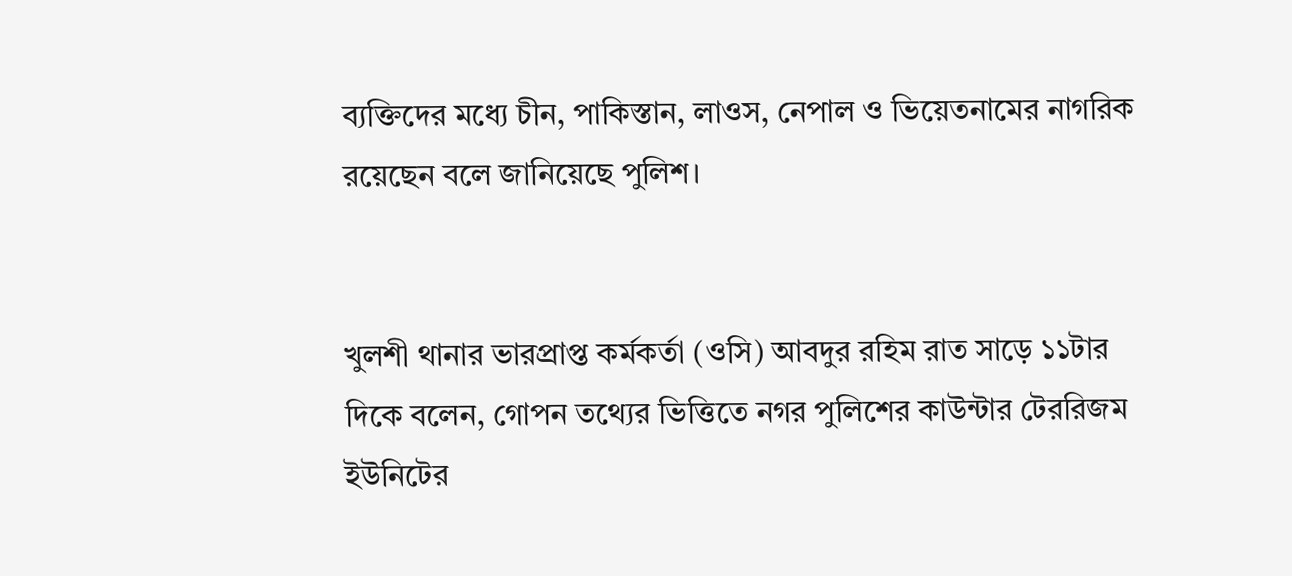ব্যক্তিদের মধ্যে চীন, পাকিস্তান, লাওস, নেপাল ও ভিয়েতনামের নাগরিক রয়েছেন বলে জানিয়েছে পুলিশ।


খুলশী থানার ভারপ্রাপ্ত কর্মকর্তা (ওসি) আবদুর রহিম রাত সাড়ে ১১টার দিকে বলেন, গোপন তথ্যের ভিত্তিতে নগর পুলিশের কাউন্টার টেররিজম ইউনিটের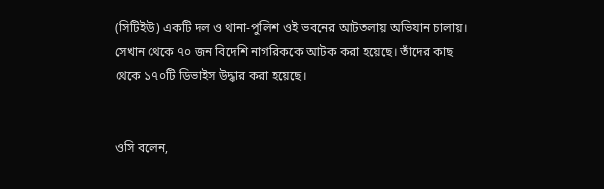(সিটিইউ) একটি দল ও থানা-পুলিশ ওই ভবনের আটতলায় অভিযান চালায়। সেখান থেকে ৭০ জন বিদেশি নাগরিককে আটক করা হয়েছে। তাঁদের কাছ থেকে ১৭০টি ডিভাইস উদ্ধার করা হয়েছে।


ওসি বলেন,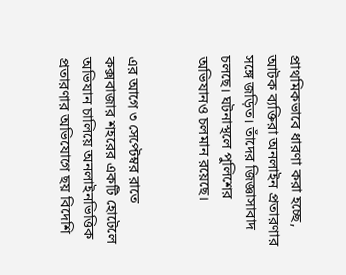প্রাথমিকভাবে ধারণা করা হচ্ছে, আটক ব্যক্তিরা অনলাইন প্রতারণার সঙ্গে জড়িত। তাঁদের জিজ্ঞাসাবাদ চলছে। ঘটনাস্থলে পুলিশের অভিযানও চলমান রয়েছে।


এর আগে ৩ সেপ্টেম্বর রাতে কক্সবাজার শহরের একটি হোটেলে অভিযান চালিয়ে অনলাইনভিত্তিক প্রতারণার অভিযোগে ছয় বিদেশি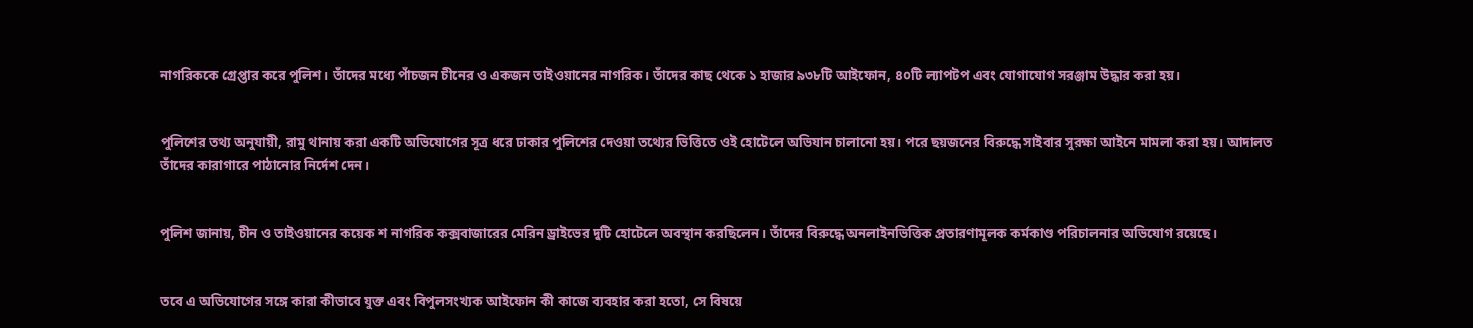নাগরিককে গ্রেপ্তার করে পুলিশ। তাঁদের মধ্যে পাঁচজন চীনের ও একজন তাইওয়ানের নাগরিক। তাঁদের কাছ থেকে ১ হাজার ৯৩৮টি আইফোন, ৪০টি ল্যাপটপ এবং যোগাযোগ সরঞ্জাম উদ্ধার করা হয়।


পুলিশের তথ্য অনুযায়ী, রামু থানায় করা একটি অভিযোগের সূত্র ধরে ঢাকার পুলিশের দেওয়া তথ্যের ভিত্তিতে ওই হোটেলে অভিযান চালানো হয়। পরে ছয়জনের বিরুদ্ধে সাইবার সুরক্ষা আইনে মামলা করা হয়। আদালত তাঁদের কারাগারে পাঠানোর নির্দেশ দেন।


পুলিশ জানায়, চীন ও তাইওয়ানের কয়েক শ নাগরিক কক্সবাজারের মেরিন ড্রাইভের দুটি হোটেলে অবস্থান করছিলেন। তাঁদের বিরুদ্ধে অনলাইনভিত্তিক প্রতারণামূলক কর্মকাণ্ড পরিচালনার অভিযোগ রয়েছে।


তবে এ অভিযোগের সঙ্গে কারা কীভাবে যুক্ত এবং বিপুলসংখ্যক আইফোন কী কাজে ব্যবহার করা হতো, সে বিষয়ে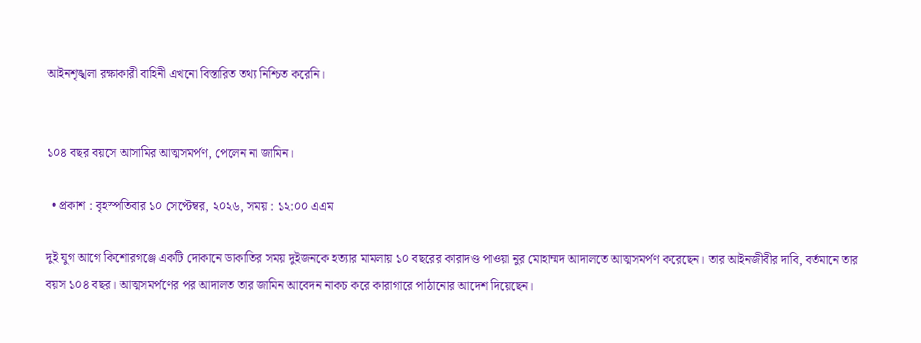আইনশৃঙ্খলা রক্ষাকারী বাহিনী এখনো বিস্তারিত তথ্য নিশ্চিত করেনি।


১০৪ বছর বয়সে আসামির আত্মসমর্পণ, পেলেন না জামিন।

  • প্রকাশ : বৃহস্পতিবার ১০ সেপ্টেম্বর, ২০২৬, সময় : ১২:০০ এএম

দুই যুগ আগে কিশোরগঞ্জে একটি দোকানে ডাকাতির সময় দুইজনকে হত্যার মামলায় ১০ বছরের কারাদণ্ড পাওয়া নুর মোহাম্মদ আদালতে আত্মসমর্পণ করেছেন। তার আইনজীবীর দাবি, বর্তমানে তার বয়স ১০৪ বছর। আত্মসমর্পণের পর আদালত তার জামিন আবেদন নাকচ করে কারাগারে পাঠানোর আদেশ দিয়েছেন।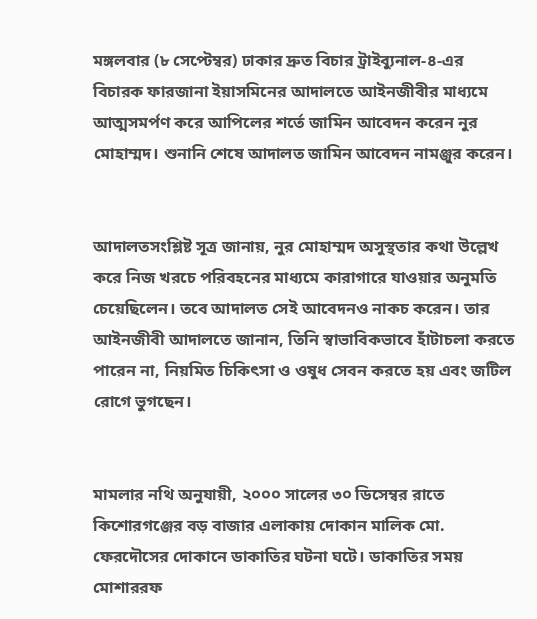মঙ্গলবার (৮ সেপ্টেম্বর) ঢাকার দ্রুত বিচার ট্রাইব্যুনাল-৪-এর বিচারক ফারজানা ইয়াসমিনের আদালতে আইনজীবীর মাধ্যমে আত্মসমর্পণ করে আপিলের শর্তে জামিন আবেদন করেন নুর মোহাম্মদ। শুনানি শেষে আদালত জামিন আবেদন নামঞ্জুর করেন।


আদালতসংশ্লিষ্ট সূত্র জানায়, নুর মোহাম্মদ অসুস্থতার কথা উল্লেখ করে নিজ খরচে পরিবহনের মাধ্যমে কারাগারে যাওয়ার অনুমতি চেয়েছিলেন। তবে আদালত সেই আবেদনও নাকচ করেন। তার আইনজীবী আদালতে জানান, তিনি স্বাভাবিকভাবে হাঁটাচলা করতে পারেন না, নিয়মিত চিকিৎসা ও ওষুধ সেবন করতে হয় এবং জটিল রোগে ভুগছেন।


মামলার নথি অনুযায়ী, ২০০০ সালের ৩০ ডিসেম্বর রাতে কিশোরগঞ্জের বড় বাজার এলাকায় দোকান মালিক মো. ফেরদৌসের দোকানে ডাকাতির ঘটনা ঘটে। ডাকাতির সময় মোশাররফ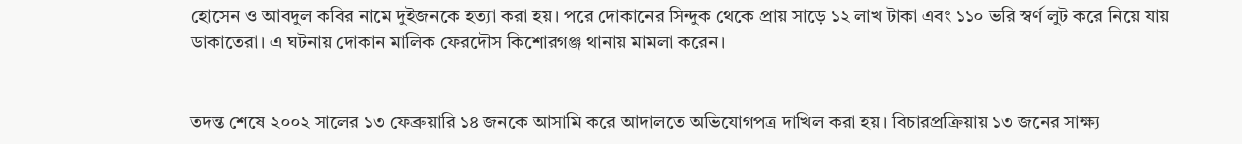হোসেন ও আবদুল কবির নামে দুইজনকে হত্যা করা হয়। পরে দোকানের সিন্দুক থেকে প্রায় সাড়ে ১২ লাখ টাকা এবং ১১০ ভরি স্বর্ণ লুট করে নিয়ে যায় ডাকাতেরা। এ ঘটনায় দোকান মালিক ফেরদৌস কিশোরগঞ্জ থানায় মামলা করেন।


তদন্ত শেষে ২০০২ সালের ১৩ ফেব্রুয়ারি ১৪ জনকে আসামি করে আদালতে অভিযোগপত্র দাখিল করা হয়। বিচারপ্রক্রিয়ায় ১৩ জনের সাক্ষ্য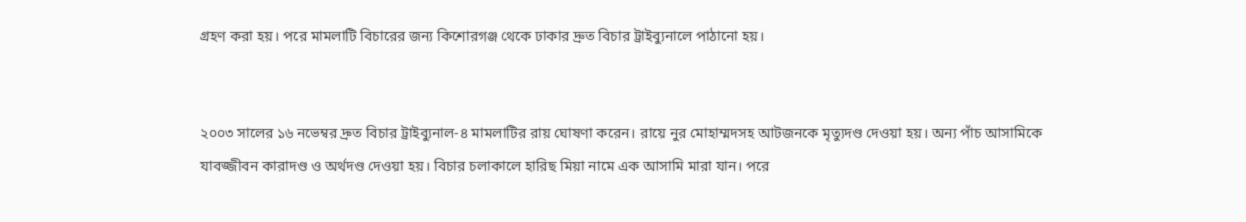গ্রহণ করা হয়। পরে মামলাটি বিচারের জন্য কিশোরগঞ্জ থেকে ঢাকার দ্রুত বিচার ট্রাইব্যুনালে পাঠানো হয়।


২০০৩ সালের ১৬ নভেম্বর দ্রুত বিচার ট্রাইব্যুনাল-৪ মামলাটির রায় ঘোষণা করেন। রায়ে নুর মোহাম্মদসহ আটজনকে মৃত্যুদণ্ড দেওয়া হয়। অন্য পাঁচ আসামিকে যাবজ্জীবন কারাদণ্ড ও অর্থদণ্ড দেওয়া হয়। বিচার চলাকালে হারিছ মিয়া নামে এক আসামি মারা যান। পরে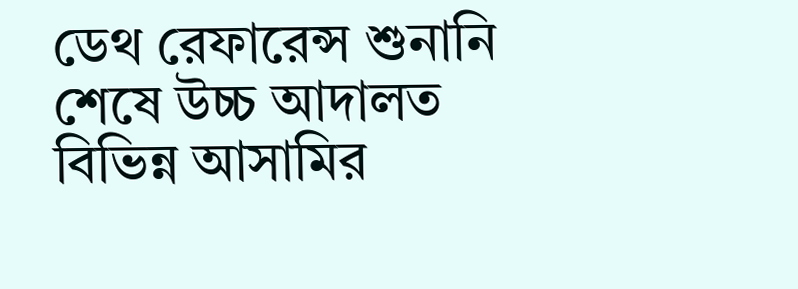ডেথ রেফারেন্স শুনানি শেষে উচ্চ আদালত বিভিন্ন আসামির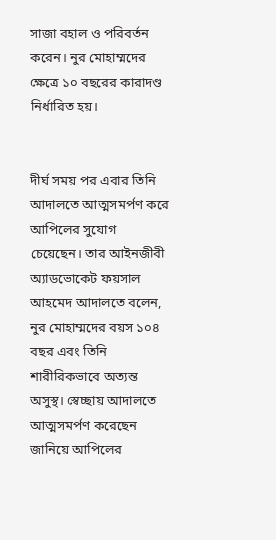সাজা বহাল ও পরিবর্তন করেন। নুর মোহাম্মদের ক্ষেত্রে ১০ বছরের কারাদণ্ড নির্ধারিত হয়।


দীর্ঘ সময় পর এবার তিনি আদালতে আত্মসমর্পণ করে আপিলের সুযোগ চেয়েছেন। তার আইনজীবী অ্যাডভোকেট ফয়সাল আহমেদ আদালতে বলেন, নুর মোহাম্মদের বয়স ১০৪ বছর এবং তিনি শারীরিকভাবে অত্যন্ত অসুস্থ। স্বেচ্ছায় আদালতে আত্মসমর্পণ করেছেন জানিয়ে আপিলের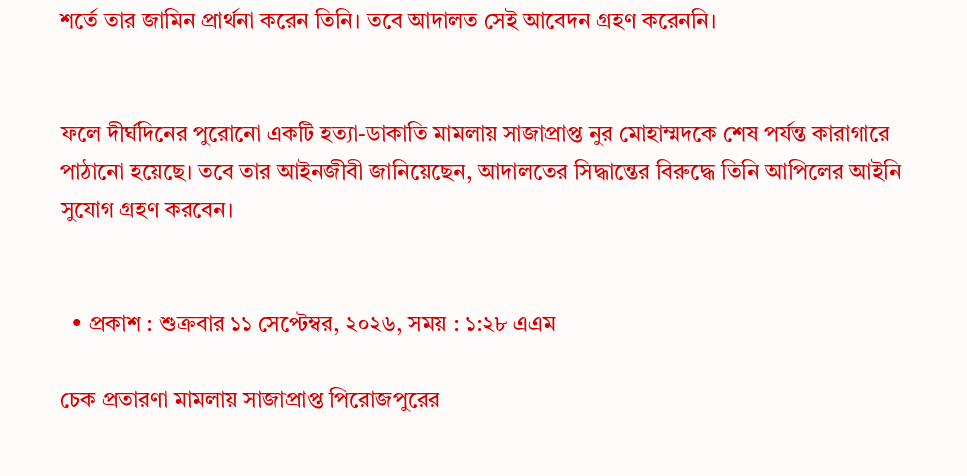শর্তে তার জামিন প্রার্থনা করেন তিনি। তবে আদালত সেই আবেদন গ্রহণ করেননি।


ফলে দীর্ঘদিনের পুরোনো একটি হত্যা-ডাকাতি মামলায় সাজাপ্রাপ্ত নুর মোহাম্মদকে শেষ পর্যন্ত কারাগারে পাঠানো হয়েছে। তবে তার আইনজীবী জানিয়েছেন, আদালতের সিদ্ধান্তের বিরুদ্ধে তিনি আপিলের আইনি সুযোগ গ্রহণ করবেন।


  • প্রকাশ : শুক্রবার ১১ সেপ্টেম্বর, ২০২৬, সময় : ১:২৮ এএম

চেক প্রতারণা মামলায় সাজাপ্রাপ্ত পিরোজপুরের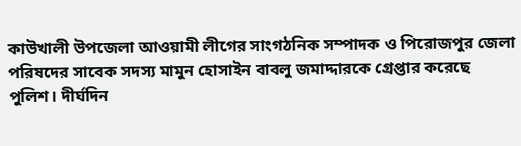কাউখালী উপজেলা আওয়ামী লীগের সাংগঠনিক সম্পাদক ও পিরোজপুর জেলা পরিষদের সাবেক সদস্য মামুন হোসাইন বাবলু জমাদ্দারকে গ্রেপ্তার করেছে পুলিশ। দীর্ঘদিন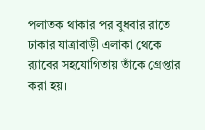পলাতক থাকার পর বুধবার রাতে ঢাকার যাত্রাবাড়ী এলাকা থেকে র‍্যাবের সহযোগিতায় তাঁকে গ্রেপ্তার করা হয়।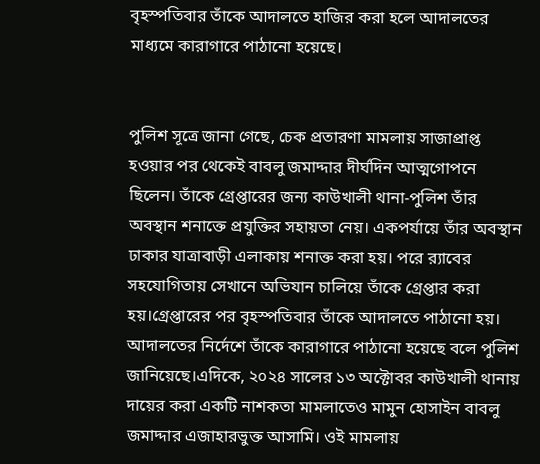বৃহস্পতিবার তাঁকে আদালতে হাজির করা হলে আদালতের মাধ্যমে কারাগারে পাঠানো হয়েছে।


পুলিশ সূত্রে জানা গেছে, চেক প্রতারণা মামলায় সাজাপ্রাপ্ত হওয়ার পর থেকেই বাবলু জমাদ্দার দীর্ঘদিন আত্মগোপনে ছিলেন। তাঁকে গ্রেপ্তারের জন্য কাউখালী থানা-পুলিশ তাঁর অবস্থান শনাক্তে প্রযুক্তির সহায়তা নেয়। একপর্যায়ে তাঁর অবস্থান ঢাকার যাত্রাবাড়ী এলাকায় শনাক্ত করা হয়। পরে র‍্যাবের সহযোগিতায় সেখানে অভিযান চালিয়ে তাঁকে গ্রেপ্তার করা হয়।গ্রেপ্তারের পর বৃহস্পতিবার তাঁকে আদালতে পাঠানো হয়। আদালতের নির্দেশে তাঁকে কারাগারে পাঠানো হয়েছে বলে পুলিশ জানিয়েছে।এদিকে, ২০২৪ সালের ১৩ অক্টোবর কাউখালী থানায় দায়ের করা একটি নাশকতা মামলাতেও মামুন হোসাইন বাবলু জমাদ্দার এজাহারভুক্ত আসামি। ওই মামলায়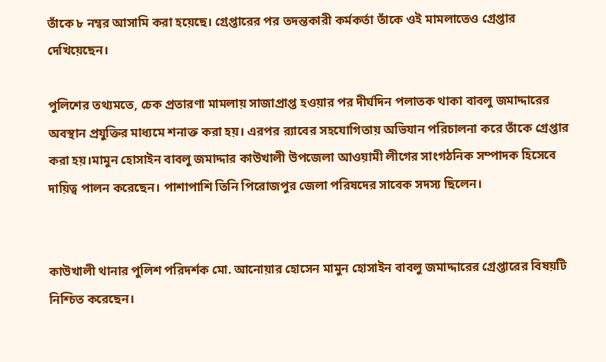তাঁকে ৮ নম্বর আসামি করা হয়েছে। গ্রেপ্তারের পর তদন্তকারী কর্মকর্তা তাঁকে ওই মামলাতেও গ্রেপ্তার দেখিয়েছেন।

পুলিশের তথ্যমতে, চেক প্রতারণা মামলায় সাজাপ্রাপ্ত হওয়ার পর দীর্ঘদিন পলাতক থাকা বাবলু জমাদ্দারের অবস্থান প্রযুক্তির মাধ্যমে শনাক্ত করা হয়। এরপর র‍্যাবের সহযোগিতায় অভিযান পরিচালনা করে তাঁকে গ্রেপ্তার করা হয়।মামুন হোসাইন বাবলু জমাদ্দার কাউখালী উপজেলা আওয়ামী লীগের সাংগঠনিক সম্পাদক হিসেবে দায়িত্ব পালন করেছেন। পাশাপাশি তিনি পিরোজপুর জেলা পরিষদের সাবেক সদস্য ছিলেন।


কাউখালী থানার পুলিশ পরিদর্শক মো. আনোয়ার হোসেন মামুন হোসাইন বাবলু জমাদ্দারের গ্রেপ্তারের বিষয়টি নিশ্চিত করেছেন।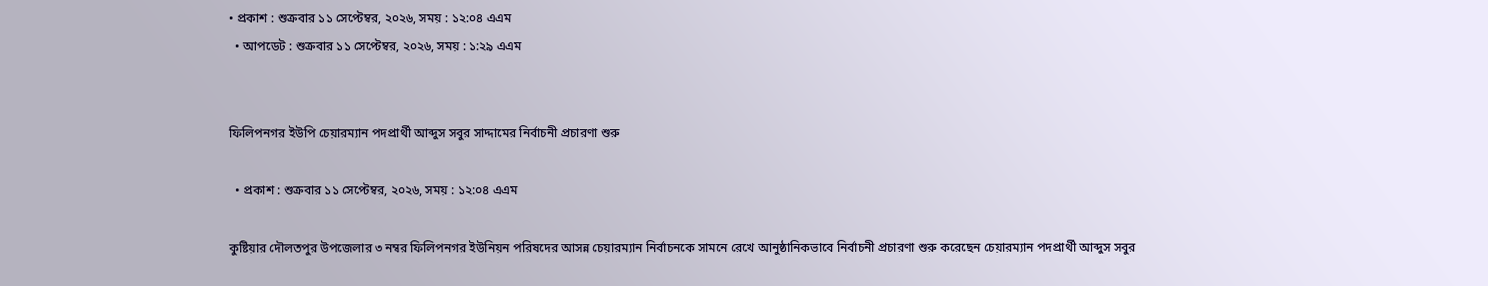• প্রকাশ : শুক্রবার ১১ সেপ্টেম্বর, ২০২৬, সময় : ১২:০৪ এএম
  • আপডেট : শুক্রবার ১১ সেপ্টেম্বর, ২০২৬, সময় : ১:২৯ এএম


ফিলিপনগর ইউপি চেয়ারম্যান পদপ্রার্থী আব্দুস সবুর সাদ্দামের নির্বাচনী প্রচারণা শুরু

  • প্রকাশ : শুক্রবার ১১ সেপ্টেম্বর, ২০২৬, সময় : ১২:০৪ এএম

কুষ্টিয়ার দৌলতপুর উপজেলার ৩ নম্বর ফিলিপনগর ইউনিয়ন পরিষদের আসন্ন চেয়ারম্যান নির্বাচনকে সামনে রেখে আনুষ্ঠানিকভাবে নির্বাচনী প্রচারণা শুরু করেছেন চেয়ারম্যান পদপ্রার্থী আব্দুস সবুর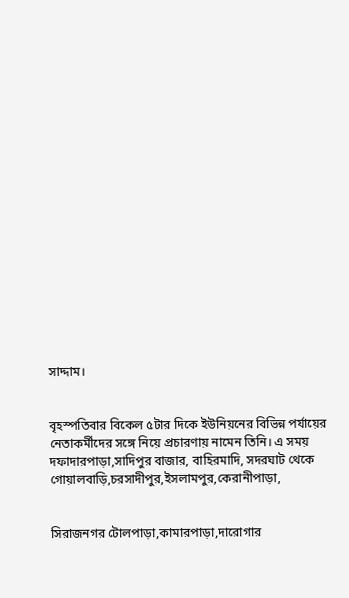সাদ্দাম।


বৃহস্পতিবার বিকেল ৫টার দিকে ইউনিয়নের বিভিন্ন পর্যায়ের নেতাকর্মীদের সঙ্গে নিয়ে প্রচারণায় নামেন তিনি। এ সময় দফাদারপাড়া,সাদিপুর বাজার, বাহিরমাদি, সদরঘাট থেকে গোয়ালবাড়ি,চরসাদীপুর,ইসলামপুর,কেরানীপাড়া,


সিরাজনগর টোলপাড়া,কামারপাড়া,দারোগার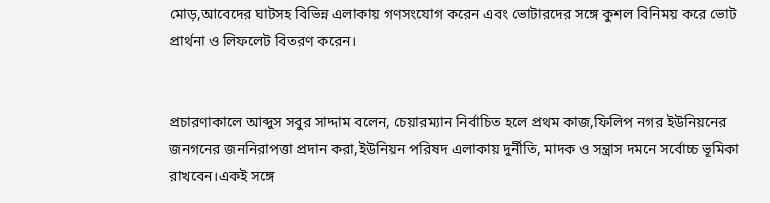মোড়,আবেদের ঘাটসহ বিভিন্ন এলাকায় গণসংযোগ করেন এবং ভোটারদের সঙ্গে কুশল বিনিময় করে ভোট প্রার্থনা ও লিফলেট বিতরণ করেন।


প্রচারণাকালে আব্দুস সবুর সাদ্দাম বলেন, চেয়ারম্যান নির্বাচিত হলে প্রথম কাজ,ফিলিপ নগর ইউনিয়নের জনগনের জননিরাপত্তা প্রদান করা,ইউনিয়ন পরিষদ এলাকায় দুর্নীতি, মাদক ও সন্ত্রাস দমনে সর্বোচ্চ ভূমিকা রাখবেন।একই সঙ্গে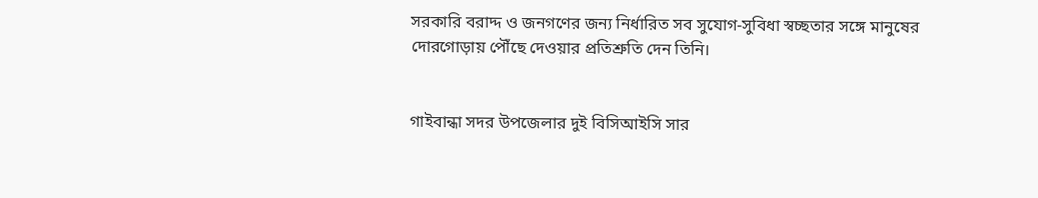সরকারি বরাদ্দ ও জনগণের জন্য নির্ধারিত সব সুযোগ-সুবিধা স্বচ্ছতার সঙ্গে মানুষের দোরগোড়ায় পৌঁছে দেওয়ার প্রতিশ্রুতি দেন তিনি।


গাইবান্ধা সদর উপজেলার দুই বিসিআইসি সার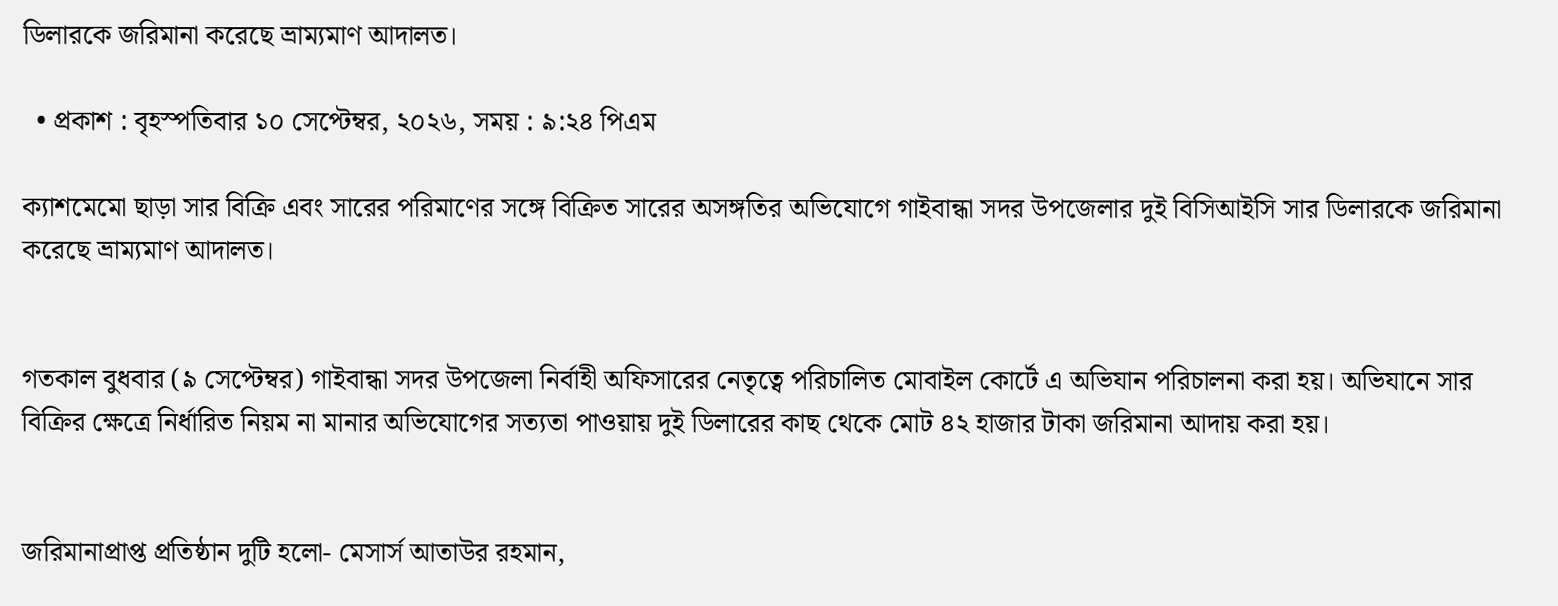ডিলারকে জরিমানা করেছে ভ্রাম্যমাণ আদালত।

  • প্রকাশ : বৃহস্পতিবার ১০ সেপ্টেম্বর, ২০২৬, সময় : ৯:২৪ পিএম

ক্যাশমেমো ছাড়া সার বিক্রি এবং সারের পরিমাণের সঙ্গে বিক্রিত সারের অসঙ্গতির অভিযোগে গাইবান্ধা সদর উপজেলার দুই বিসিআইসি সার ডিলারকে জরিমানা করেছে ভ্রাম্যমাণ আদালত।


গতকাল বুধবার (৯ সেপ্টেম্বর) গাইবান্ধা সদর উপজেলা নির্বাহী অফিসারের নেতৃত্বে পরিচালিত মোবাইল কোর্টে এ অভিযান পরিচালনা করা হয়। অভিযানে সার বিক্রির ক্ষেত্রে নির্ধারিত নিয়ম না মানার অভিযোগের সত্যতা পাওয়ায় দুই ডিলারের কাছ থেকে মোট ৪২ হাজার টাকা জরিমানা আদায় করা হয়।


জরিমানাপ্রাপ্ত প্রতিষ্ঠান দুটি হলো- মেসার্স আতাউর রহমান,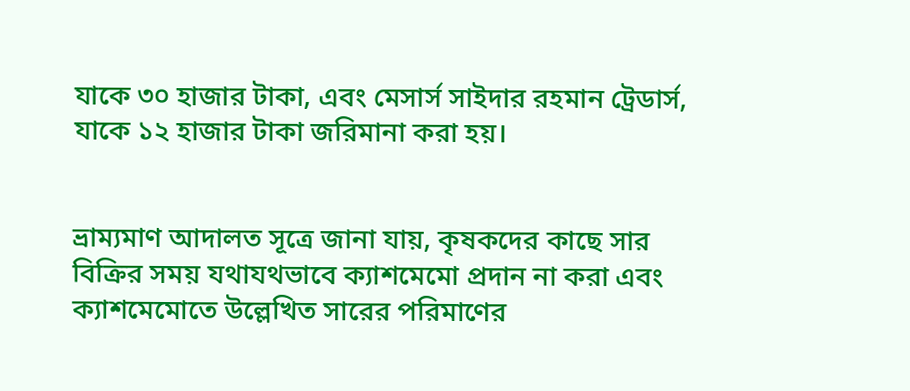যাকে ৩০ হাজার টাকা, এবং মেসার্স সাইদার রহমান ট্রেডার্স, যাকে ১২ হাজার টাকা জরিমানা করা হয়।


ভ্রাম্যমাণ আদালত সূত্রে জানা যায়, কৃষকদের কাছে সার বিক্রির সময় যথাযথভাবে ক্যাশমেমো প্রদান না করা এবং ক্যাশমেমোতে উল্লেখিত সারের পরিমাণের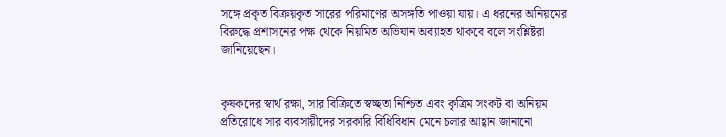সঙ্গে প্রকৃত বিক্রয়কৃত সারের পরিমাণের অসঙ্গতি পাওয়া যায়। এ ধরনের অনিয়মের বিরুদ্ধে প্রশাসনের পক্ষ থেকে নিয়মিত অভিযান অব্যাহত থাকবে বলে সংশ্লিষ্টরা জানিয়েছেন।


কৃষকদের স্বার্থ রক্ষা, সার বিক্রিতে স্বচ্ছতা নিশ্চিত এবং কৃত্রিম সংকট বা অনিয়ম প্রতিরোধে সার ব্যবসায়ীদের সরকারি বিধিবিধান মেনে চলার আহ্বান জানানো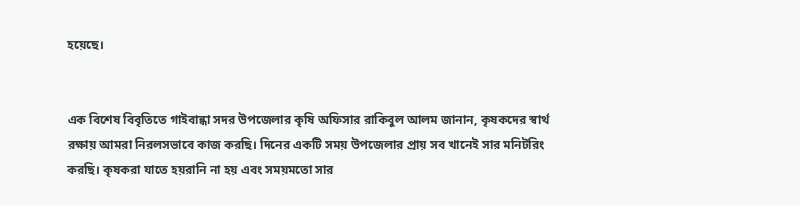হয়েছে।


এক বিশেষ বিবৃতিতে গাইবান্ধা সদর উপজেলার কৃষি অফিসার রাকিবুল আলম জানান, কৃষকদের স্বার্থ রক্ষায় আমরা নিরলসভাবে কাজ করছি। দিনের একটি সময় উপজেলার প্রায় সব খানেই সার মনিটরিং করছি। কৃষকরা যাতে হয়রানি না হয় এবং সময়মতো সার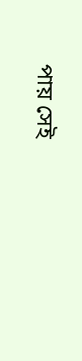পায় সেই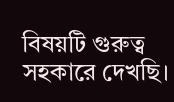বিষয়টি গুরুত্ব সহকারে দেখছি।